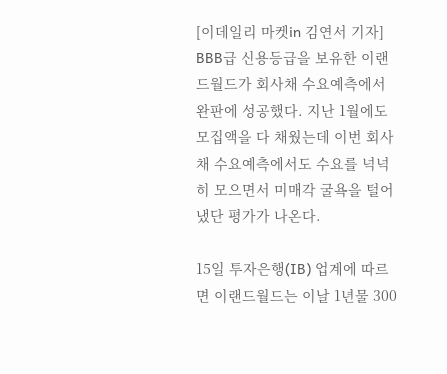[이데일리 마켓in 김연서 기자] BBB급 신용등급을 보유한 이랜드월드가 회사채 수요예측에서 완판에 성공했다. 지난 1월에도 모집액을 다 채웠는데 이번 회사채 수요예측에서도 수요를 넉넉히 모으면서 미매각 굴욕을 털어냈단 평가가 나온다.

15일 투자은행(IB) 업계에 따르면 이랜드월드는 이날 1년물 300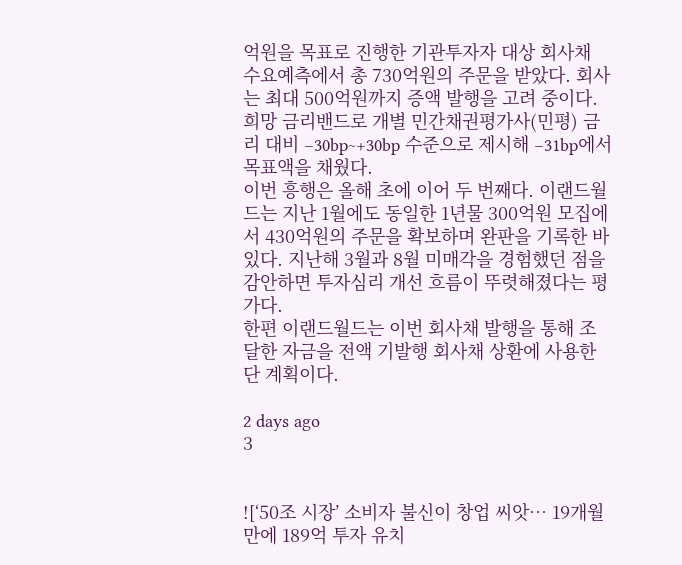억원을 목표로 진행한 기관투자자 대상 회사채 수요예측에서 총 730억원의 주문을 받았다. 회사는 최대 500억원까지 증액 발행을 고려 중이다.
희망 금리밴드로 개별 민간채권평가사(민평) 금리 대비 –30bp~+30bp 수준으로 제시해 –31bp에서 목표액을 채웠다.
이번 흥행은 올해 초에 이어 두 번째다. 이랜드월드는 지난 1월에도 동일한 1년물 300억원 모집에서 430억원의 주문을 확보하며 완판을 기록한 바 있다. 지난해 3월과 8월 미매각을 경험했던 점을 감안하면 투자심리 개선 흐름이 뚜렷해졌다는 평가다.
한편 이랜드월드는 이번 회사채 발행을 통해 조달한 자금을 전액 기발행 회사채 상환에 사용한단 계획이다.

2 days ago
3


![‘50조 시장’ 소비자 불신이 창업 씨앗… 19개월 만에 189억 투자 유치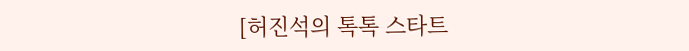[허진석의 톡톡 스타트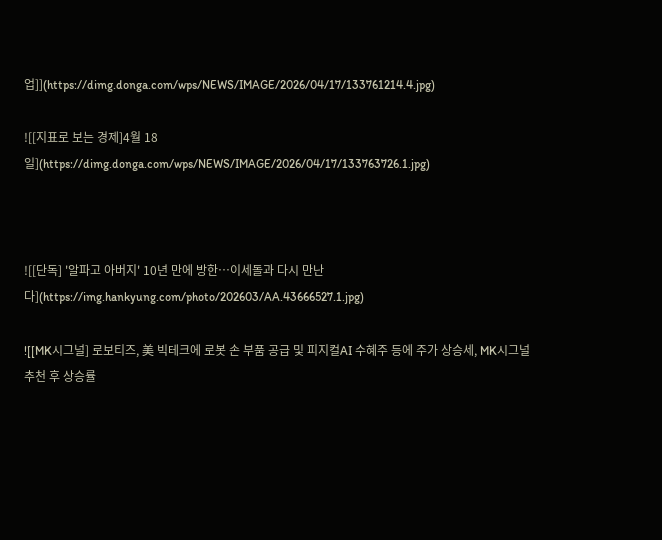업]](https://dimg.donga.com/wps/NEWS/IMAGE/2026/04/17/133761214.4.jpg)

![[지표로 보는 경제]4월 18일](https://dimg.donga.com/wps/NEWS/IMAGE/2026/04/17/133763726.1.jpg)



![[단독] '알파고 아버지' 10년 만에 방한…이세돌과 다시 만난다](https://img.hankyung.com/photo/202603/AA.43666527.1.jpg)

![[MK시그널] 로보티즈, 美 빅테크에 로봇 손 부품 공급 및 피지컬AI 수혜주 등에 주가 상승세, MK시그널 추천 후 상승률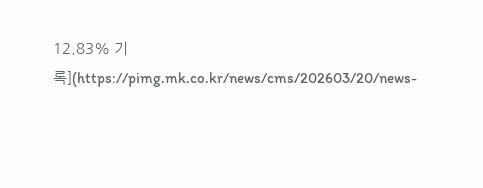12.83% 기록](https://pimg.mk.co.kr/news/cms/202603/20/news-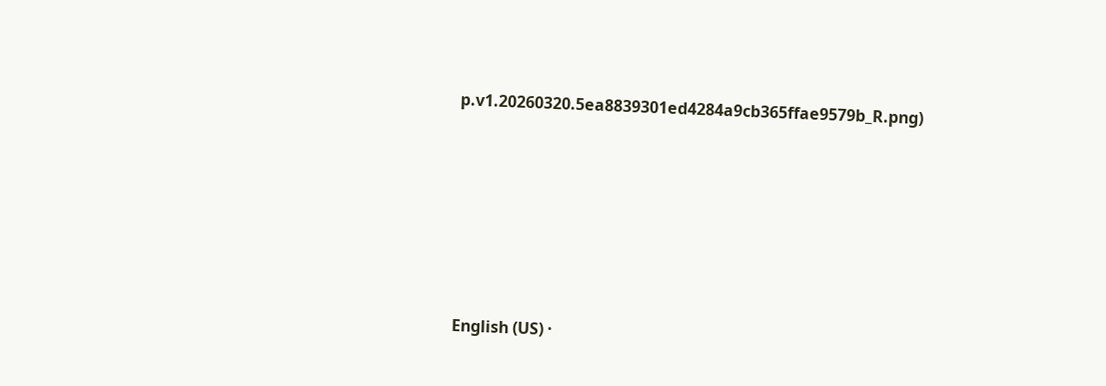p.v1.20260320.5ea8839301ed4284a9cb365ffae9579b_R.png)






English (US) ·